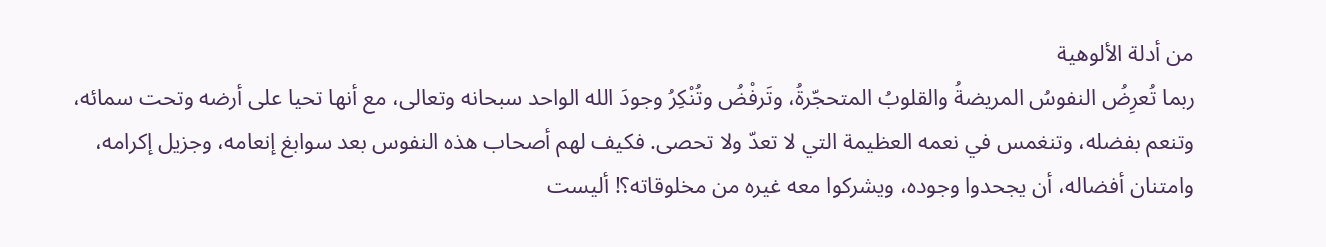من أدلة الألوهية
ربما تُعرِضُ النفوسُ المريضةُ والقلوبُ المتحجّرةُ، وتَرفْضُ وتُنْكِرُ وجودَ الله الواحد سبحانه وتعالى، مع أنها تحيا على أرضه وتحت سمائه، وتنعم بفضله، وتنغمس في نعمه العظيمة التي لا تعدّ ولا تحصى. فكيف لهم أصحاب هذه النفوس بعد سوابغ إنعامه، وجزيل إكرامه، وامتنان أفضاله، أن يجحدوا وجوده، ويشركوا معه غيره من مخلوقاته؟! أليست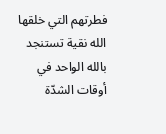فطرتهم التي خلقها الله نقية تستنجد بالله الواحد في أوقات الشدّة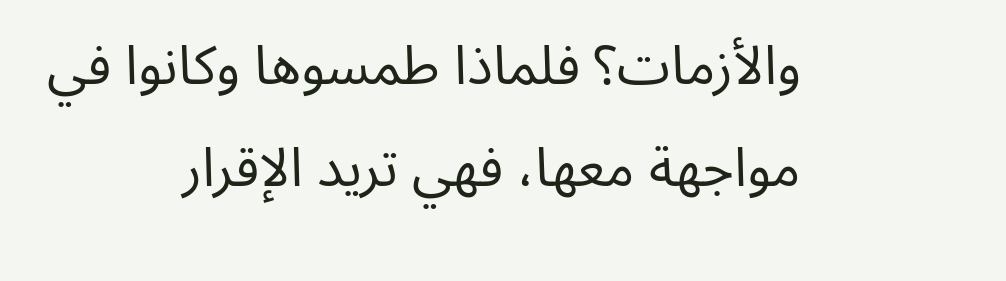والأزمات؟ فلماذا طمسوها وكانوا في مواجهة معها، فهي تريد الإقرار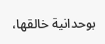بوحدانية خالقها،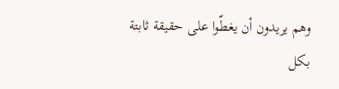وهم يريدون أن يغطّوا على حقيقة ثابتة بكل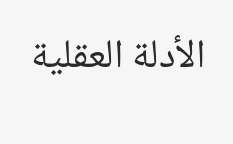الأدلة العقلية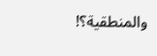والمنطقية؟!